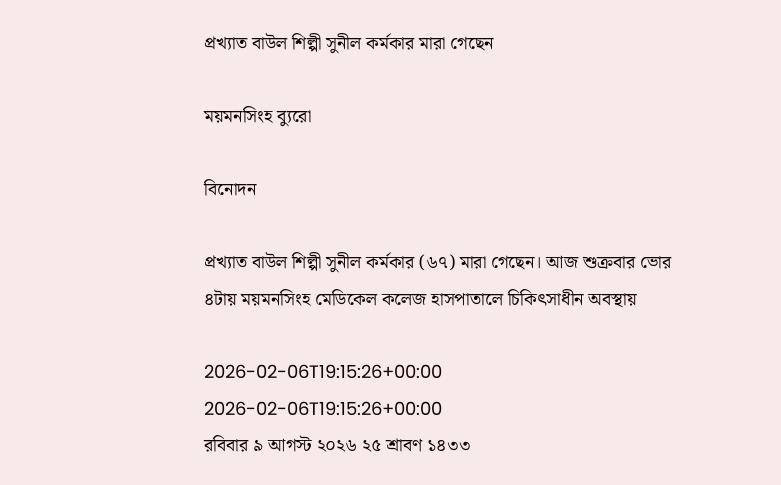প্রখ্যাত বাউল শিল্পী সুনীল কর্মকার মারা গেছেন

ময়মনসিংহ ব্যুরো

বিনোদন

প্রখ্যাত বাউল শিল্পী সুনীল কর্মকার (৬৭) মারা গেছেন। আজ শুক্রবার ভোর ৪টায় ময়মনসিংহ মেডিকেল কলেজ হাসপাতালে চিকিৎসাধীন অবস্থায়

2026-02-06T19:15:26+00:00
2026-02-06T19:15:26+00:00
রবিবার ৯ আগস্ট ২০২৬ ২৫ শ্রাবণ ১৪৩৩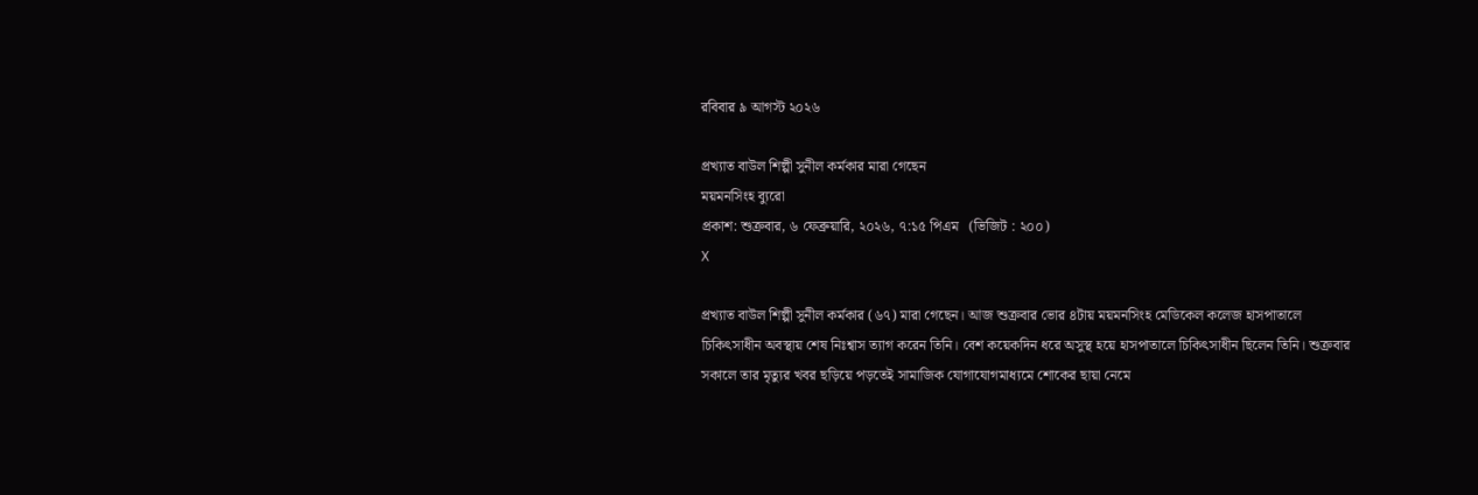রবিবার ৯ আগস্ট ২০২৬

প্রখ্যাত বাউল শিল্পী সুনীল কর্মকার মারা গেছেন
ময়মনসিংহ ব্যুরো
প্রকাশ: শুক্রবার, ৬ ফেব্রুয়ারি, ২০২৬, ৭:১৫ পিএম   (ভিজিট : ২০০)
X

প্রখ্যাত বাউল শিল্পী সুনীল কর্মকার (৬৭) মারা গেছেন। আজ শুক্রবার ভোর ৪টায় ময়মনসিংহ মেডিকেল কলেজ হাসপাতালে চিকিৎসাধীন অবস্থায় শেষ নিঃশ্বাস ত্যাগ করেন তিনি। বেশ কয়েকদিন ধরে অসুস্থ হয়ে হাসপাতালে চিকিৎসাধীন ছিলেন তিনি। শুক্রবার সকালে তার মৃত্যুর খবর ছড়িয়ে পড়তেই সামাজিক যোগাযোগমাধ্যমে শোকের ছায়া নেমে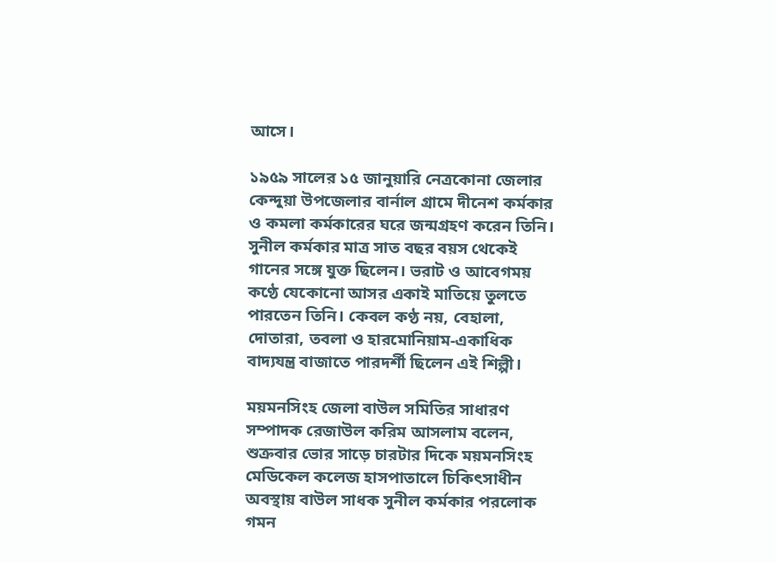আসে।

১৯৫৯ সালের ১৫ জানুয়ারি নেত্রকোনা জেলার কেন্দুয়া উপজেলার বার্নাল গ্রামে দীনেশ কর্মকার ও কমলা কর্মকারের ঘরে জন্মগ্রহণ করেন তিনি। সুনীল কর্মকার মাত্র সাত বছর বয়স থেকেই গানের সঙ্গে যুক্ত ছিলেন। ভরাট ও আবেগময় কণ্ঠে যেকোনো আসর একাই মাতিয়ে তুলতে পারতেন তিনি। কেবল কণ্ঠ নয়, বেহালা, দোতারা, তবলা ও হারমোনিয়াম-একাধিক বাদ্যযন্ত্র বাজাতে পারদর্শী ছিলেন এই শিল্পী।

ময়মনসিংহ জেলা বাউল সমিতির সাধারণ সম্পাদক রেজাউল করিম আসলাম বলেন, শুক্রবার ভোর সাড়ে চারটার দিকে ময়মনসিংহ মেডিকেল কলেজ হাসপাতালে চিকিৎসাধীন অবস্থায় বাউল সাধক সুনীল কর্মকার পরলোক গমন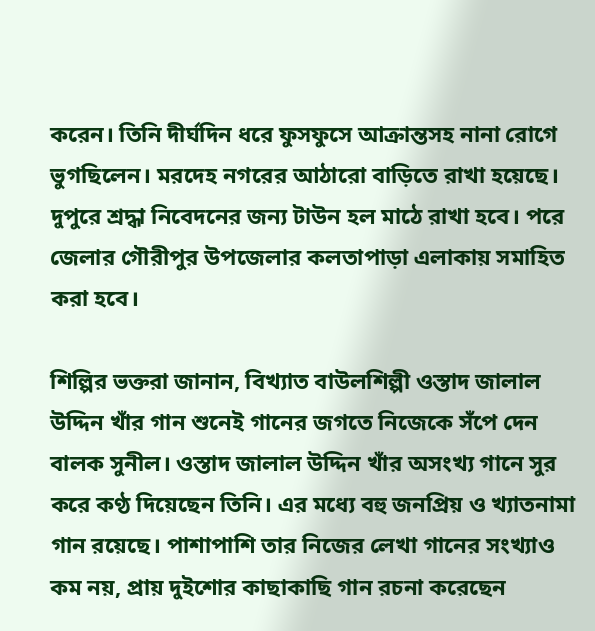করেন। তিনি দীর্ঘদিন ধরে ফুসফুসে আক্রান্তসহ নানা রোগে ভুগছিলেন। মরদেহ নগরের আঠারো বাড়িতে রাখা হয়েছে। দুপুরে শ্রদ্ধা নিবেদনের জন্য টাউন হল মাঠে রাখা হবে। পরে জেলার গৌরীপুর উপজেলার কলতাপাড়া এলাকায় সমাহিত করা হবে।

শিল্পির ভক্তরা জানান, বিখ্যাত বাউলশিল্পী ওস্তাদ জালাল উদ্দিন খাঁর গান শুনেই গানের জগতে নিজেকে সঁপে দেন বালক সুনীল। ওস্তাদ জালাল উদ্দিন খাঁর অসংখ্য গানে সুর করে কণ্ঠ দিয়েছেন তিনি। এর মধ্যে বহু জনপ্রিয় ও খ্যাতনামা গান রয়েছে। পাশাপাশি তার নিজের লেখা গানের সংখ্যাও কম নয়, প্রায় দুইশোর কাছাকাছি গান রচনা করেছেন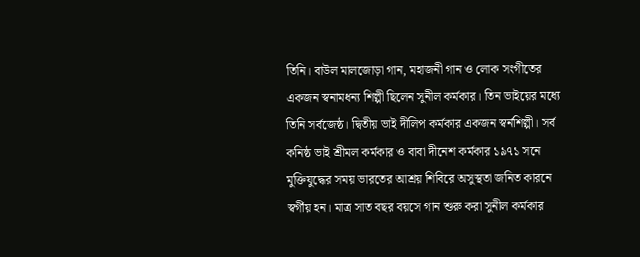তিনি। বাউল মালজোড়া গান, মহাজনী গান ও লোক সংগীতের একজন স্বনামধন্য শিল্পী ছিলেন সুনীল কর্মকার। তিন ভাইয়ের মধ্যে তিনি সর্বজেষ্ঠ। দ্বিতীয় ভাই দীলিপ কর্মকার একজন স্বর্নশিল্পী। সর্ব কনিষ্ঠ ভাই শ্রীমল কর্মকার ও বাবা দীনেশ কর্মকার ১৯৭১ সনে মুক্তিযুদ্ধের সময় ভারতের আশ্রয় শিবিরে অসুস্থতা জনিত কারনে স্বর্গীয় হন। মাত্র সাত বছর বয়সে গান শুরু করা সুনীল কর্মকার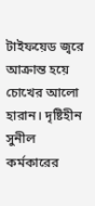টাইফয়েড জ্বরে আক্রান্ত হয়ে চোখের আলো হারান। দৃষ্টিহীন সুনীল কর্মকারের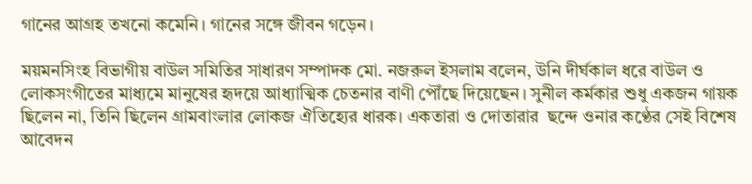গানের আগ্রহ তখনো কমেনি। গানের সঙ্গে জীবন গড়েন।

ময়মনসিংহ বিভাগীয় বাউল সমিতির সাধারণ সম্পাদক মো. নজরুল ইসলাম বলেন, উনি দীর্ঘকাল ধরে বাউল ও লোকসংগীতের মাধ্যমে মানুষের হৃদয়ে আধ্যাত্মিক চেতনার বাণী পৌঁছে দিয়েছেন। সুনীল কর্মকার শুধু একজন গায়ক ছিলেন না, তিনি ছিলেন গ্রামবাংলার লোকজ ঐতিহ্যের ধারক। একতারা ও দোতারার  ছন্দে ওনার কণ্ঠের সেই বিশেষ আবেদন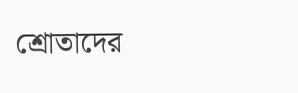শ্রোতাদের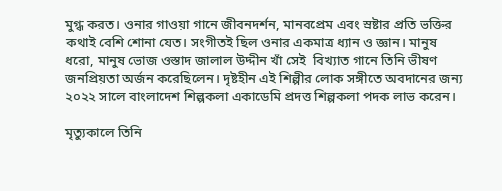মুগ্ধ করত। ওনার গাওয়া গানে জীবনদর্শন, মানবপ্রেম এবং স্রষ্টার প্রতি ভক্তির কথাই বেশি শোনা যেত। সংগীতই ছিল ওনার একমাত্র ধ্যান ও জ্ঞান। মানুষ ধরো, মানুষ ভোজ ওস্তাদ জালাল উদ্দীন খাঁ সেই  বিখ্যাত গানে তিনি ভীষণ জনপ্রিয়তা অর্জন করেছিলেন। দৃষ্টহীন এই শিল্পীর লোক সঙ্গীতে অবদানের জন্য ২০২২ সালে বাংলাদেশ শিল্পকলা একাডেমি প্রদত্ত শিল্পকলা পদক লাভ করেন।

মৃত্যুকালে তিনি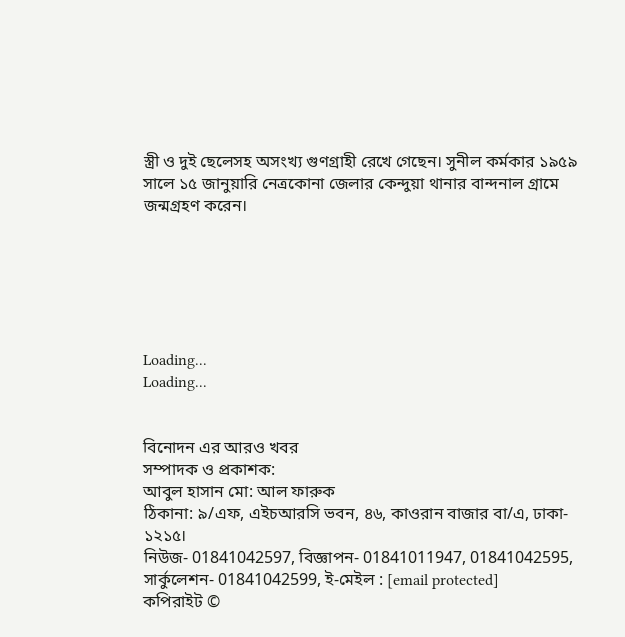স্ত্রী ও দুই ছেলেসহ অসংখ্য গুণগ্রাহী রেখে গেছেন। সুনীল কর্মকার ১৯৫৯ সালে ১৫ জানুয়ারি নেত্রকোনা জেলার কেন্দুয়া থানার বান্দনাল গ্রামে জন্মগ্রহণ করেন।






Loading...
Loading...


বিনোদন এর আরও খবর
সম্পাদক ও প্রকাশক:
আবুল হাসান মো: আল ফারুক
ঠিকানা: ৯/এফ, এইচআরসি ভবন, ৪৬, কাওরান বাজার বা/এ, ঢাকা- ১২১৫।
নিউজ- 01841042597, বিজ্ঞাপন- 01841011947, 01841042595, সার্কুলেশন- 01841042599, ই-মেইল : [email protected]
কপিরাইট ©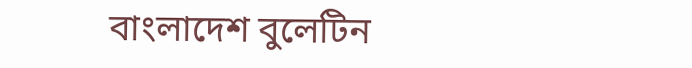বাংলাদেশ বুলেটিন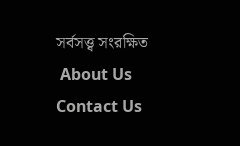সর্বসত্ত্ব সংরক্ষিত
 About Us    Contact Us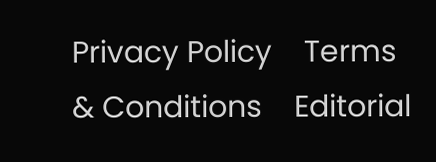Privacy Policy    Terms & Conditions    Editorial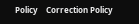Policy    Correction Policy